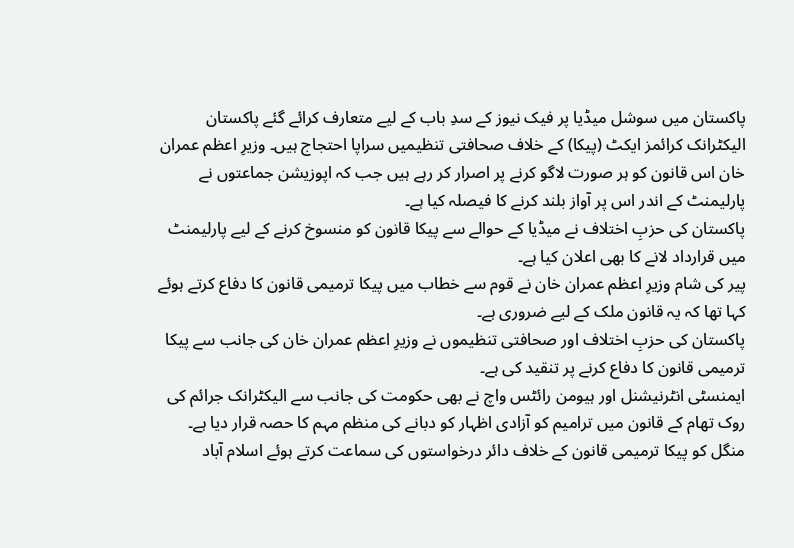پاکستان میں سوشل میڈیا پر فیک نیوز کے سدِ باب کے لیے متعارف کرائے گئے پاکستان الیکٹرانک کرائمز ایکٹ (پیکا) کے خلاف صحافتی تنظیمیں سراپا احتجاج ہیں۔ وزیرِ اعظم عمران خان اس قانون کو ہر صورت لاگو کرنے پر اصرار کر رہے ہیں جب کہ اپوزیشن جماعتوں نے پارلیمنٹ کے اندر اس پر آواز بلند کرنے کا فیصلہ کیا ہے۔
پاکستان کی حزبِ اختلاف نے میڈیا کے حوالے سے پیکا قانون کو منسوخ کرنے کے لیے پارلیمنٹ میں قرارداد لانے کا بھی اعلان کیا ہے۔
پیر کی شام وزیرِ اعظم عمران خان نے قوم سے خطاب میں پیکا ترمیمی قانون کا دفاع کرتے ہوئے کہا تھا کہ یہ قانون ملک کے لیے ضروری ہے۔
پاکستان کی حزبِ اختلاف اور صحافتی تنظیموں نے وزیرِ اعظم عمران خان کی جانب سے پیکا ترمیمی قانون کا دفاع کرنے پر تنقید کی ہے۔
ایمنسٹی انٹرنیشنل اور ہیومن رائٹس واچ نے بھی حکومت کی جانب سے الیکٹرانک جرائم کی روک تھام کے قانون میں ترامیم کو آزادی اظہار کو دبانے کی منظم مہم کا حصہ قرار دیا ہے۔
منگل کو پیکا ترمیمی قانون کے خلاف دائر درخواستوں کی سماعت کرتے ہوئے اسلام آباد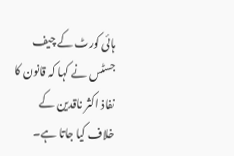ہائی کورٹ کے چیف جسٹس نے کہا کہ قانون کا نفاذ اکثر ناقدین کے خلاف کیا جاتا ہے۔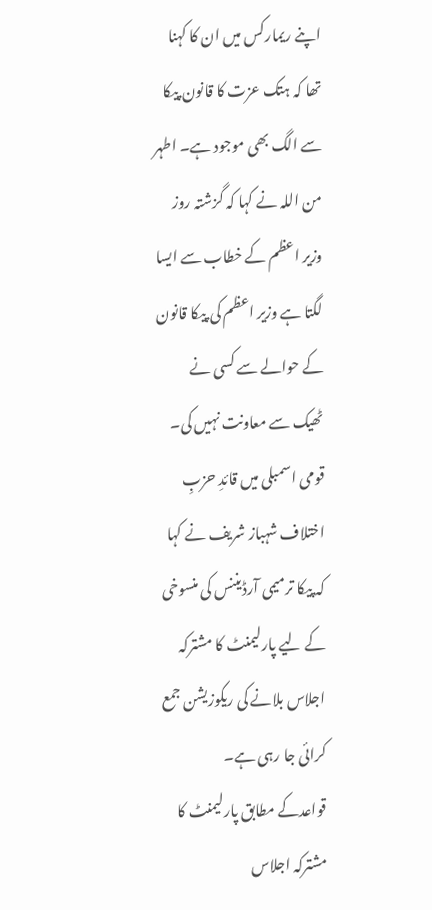اپنے ریمارکس میں ان کا کہنا تھا کہ ہتک عزت کا قانون پیکا سے الگ بھی موجود ہے۔ اطہر من اللہ نے کہا کہ گزشتہ روز وزیر اعظم کے خطاب سے ایسا لگتا ہے وزیر اعظم کی پیکا قانون کے حوالے سے کسی نے ٹھیک سے معاونت نہیں کی۔
قومی اسمبلی میں قائدِ حزبِ اختلاف شہباز شریف نے کہا کہ پیکا ترمیمی آرڈیننس کی منسوخی کے لیے پارلیمنٹ کا مشترکہ اجلاس بلانے کی ریکوزیشن جمع کرائی جا رہی ہے۔
قواعدکے مطابق پارلیمنٹ کا مشترکہ اجلاس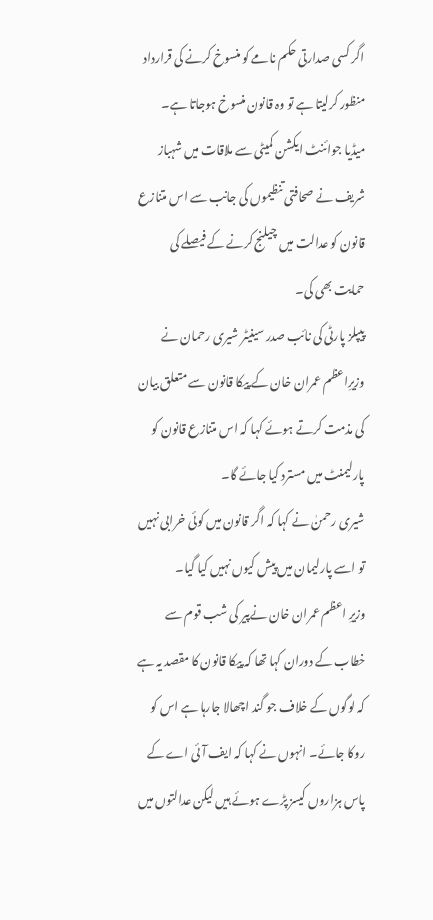اگر کسی صدارتی حکم نامے کو منسوخ کرنے کی قرارداد منظور کرلیتا ہے تو وہ قانون منسوخ ہوجاتا ہے۔
میڈیا جوائنٹ ایکشن کمیٹی سے ملاقات میں شہباز شریف نے صحافتی تنظیموں کی جانب سے اس متنازع قانون کو عدالت میں چیلنج کرنے کے فیصلے کی حمایت بھی کی۔
پیپلز پارٹی کی نائب صدر سینیٹر شیری رحمان نے وزیرِاعظم عمران خان کے پیکا قانون سے متعلق بیان کی مذمت کرتے ہوئے کہا کہ اس متنازع قانون کو پارلیمنٹ میں مسترد کیا جائے گا۔
شیری رحمنٰ نے کہا کہ اگر قانون میں کوئی خرابی نہیں تو اسے پارلیمان میں پیش کیوں نہیں کیا گیا۔
وزیرِ اعظم عمران خان نےپیر کی شب قوم سے خطاب کے دوران کہا تھا کہ پیکا قانون کا مقصد یہ ہے کہ لوگوں کے خلاف جو گند اچھالا جارہا ہے اس کو روکا جائے۔ انہوں نے کہا کہ ایف آئی اے کے پاس ہزاروں کیسز پڑے ہوئے ہیں لیکن عدالتوں میں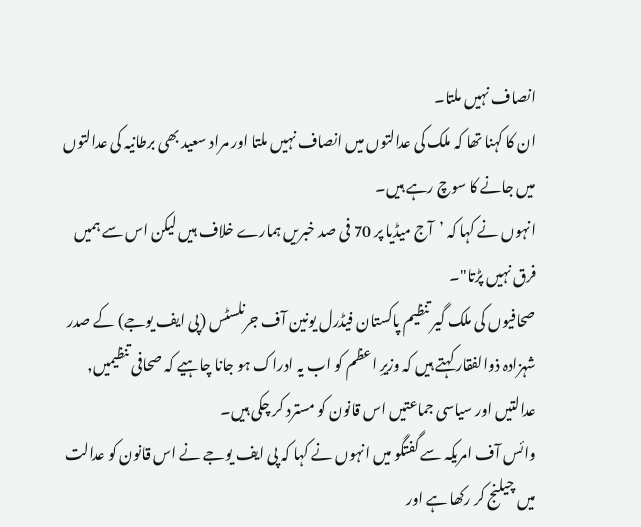انصاف نہیں ملتا۔
ان کا کہنا تھا کہ ملک کی عدالتوں میں انصاف نہیں ملتا اور مراد سعید بھی برطانیہ کی عدالتوں میں جانے کا سوچ رہے ہیں۔
انہوں نے کہا کہ ’آج میڈیا پر 70 فی صد خبریں ہمارے خلاف ہیں لیکن اس سے ہمیں فرق نہیں پڑتا"۔
صحافیوں کی ملک گیر تنظیم پاکستان فیڈرل یونین آف جرنلسٹس (پی ایف یوجے) کے صدر شہزادہ ذوالفقار کہتے ہیں کہ وزیرِ اعظم کو اب یہ ادراک ہو جانا چاہیے کہ صحافی تنظیمیں, عدالتیں اور سیاسی جماعتیں اس قانون کو مسترد کر چکی ہیں۔
وائس آف امریکہ سے گفتگو میں انہوں نے کہا کہ پی ایف یوجے نے اس قانون کو عدالت میں چیلنج کر رکھا ہے اور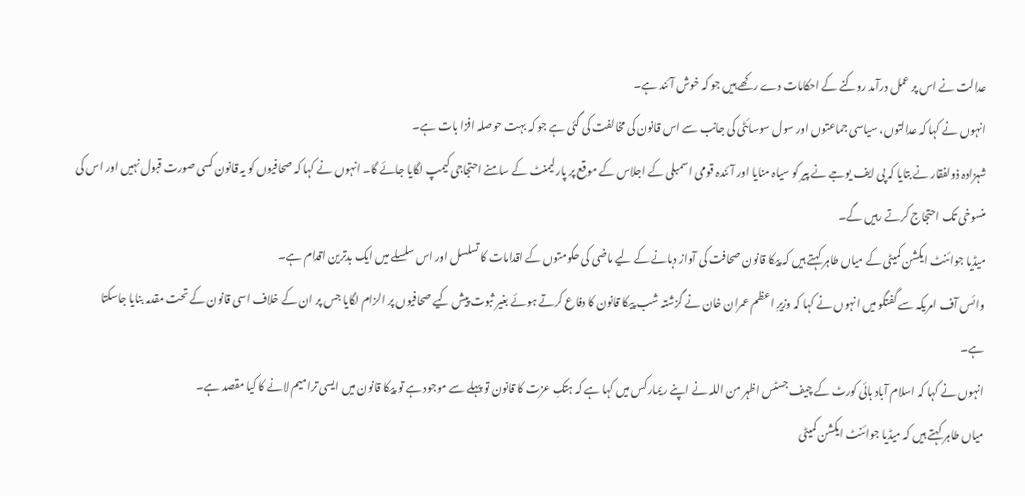عدالت نے اس پر عمل درآمد روکنے کے احکامات دے رکھے ہیں جو کہ خوش آئند ہے۔
انہوں نے کہا کہ عدالتوں، سیاسی جماعتوں اور سول سوسائٹی کی جانب سے اس قانون کی مخالفت کی گئی ہے جو کہ بہت حوصلہ افزا بات ہے۔
شہزادہ ذولفقار نے بتایا کہ پی ایف یوجے نے پیر کو سیاہ منایا اور آئندہ قومی اسمبلی کے اجلاس کے موقع پر پارلیمنٹ کے سامنے احتجاجی کیمپ لگایا جائے گا۔ انہوں نے کہا کہ صحافیوں کو یہ قانون کسی صورت قبول نہیں اور اس کی منسوخی تک احتجاج کرتے رہیں گے۔
میڈیا جوائنٹ ایکشن کمیٹی کے میاں طاہر کہتے ہیں کہ پیکا قانون صحافت کی آواز دبانے کے لیے ماضی کی حکومتوں کے اقدامات کا تسلسل اور اس سلسلے میں ایک بدترین اقدام ہے۔
وائس آف امریکہ سے گفتگو میں انہوں نے کہا کہ وزیرِ اعظم عمران خان نے گزشتہ شب پیکا قانون کا دفاع کرتے ہوئے بغیر ثبوت پیش کیے صحافیوں پر الزام لگایا جس پر ان کے خلاف اسی قانون کے تحت مقدمہ بنایا جاسکتا ہے۔
انہوں نے کہا کہ اسلام آباد ہائی کورٹ کے چیف جسٹس اظہر من اللہ نے اپنے ریمارکس میں کہا ہے کہ ہتکِ عزت کا قانون تو پہلے سے موجود ہے تو پیکا قانون میں ایسی ترامیم لانے کا کیا مقصد ہے۔
میاں طاہر کہتے ہیں کہ میڈیا جوائنٹ ایکشن کمیٹی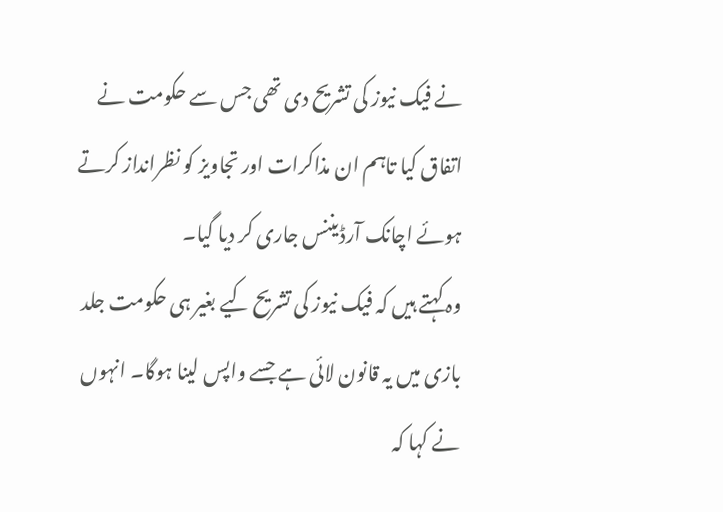نے فیک نیوز کی تشریح دی تھی جس سے حکومت نے اتفاق کیا تاہم ان مذاکرات اور تجاویز کو نظرانداز کرتے ہوئے اچانک آرڈیننس جاری کر دیا گیا۔
وہ کہتے ہیں کہ فیک نیوز کی تشریح کیے بغیر ہی حکومت جلد بازی میں یہ قانون لائی ہے جسے واپس لینا ہوگا۔ انہوں نے کہا کہ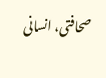صحافتی، انسانی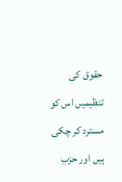حقوق کی تنظیمیں اس کو مسترد کر چکی ہیں اور حزبِ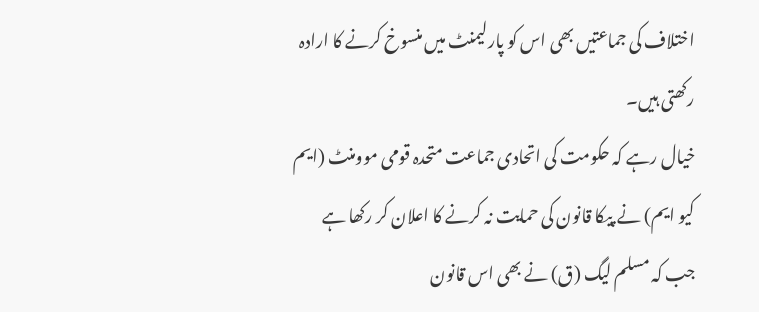اختلاف کی جماعتیں بھی اس کو پارلیمنٹ میں منسوخ کرنے کا ارادہ رکھتی ہیں۔
خیال رہے کہ حکومت کی اتحادی جماعت متحدہ قومی موومنٹ (ایم کیو ایم) نے پیکا قانون کی حمایت نہ کرنے کا اعلان کر رکھا ہے جب کہ مسلم لیگ (ق) نے بھی اس قانون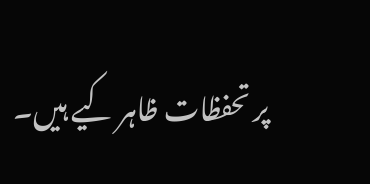پر تحفظات ظاہر کیے ہیں۔